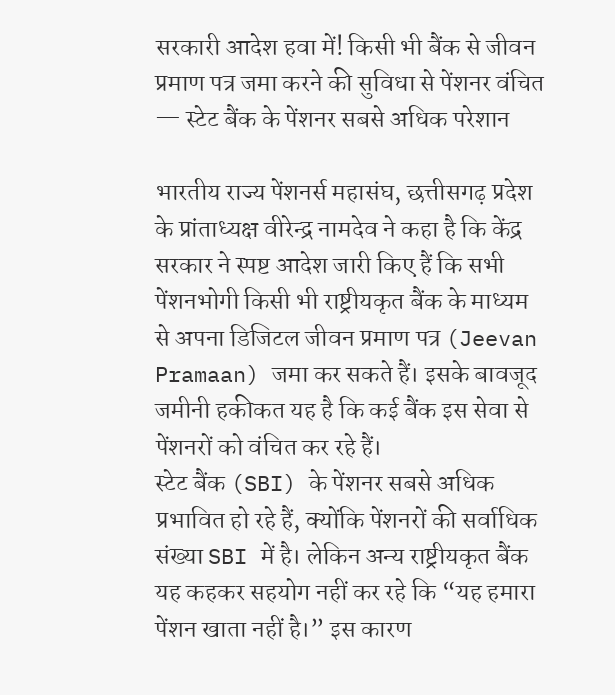सरकारी आदेश हवा में! किसी भी बैंक से जीवन प्रमाण पत्र जमा करने की सुविधा से पेंशनर वंचित — स्टेट बैंक के पेंशनर सबसे अधिक परेशान

भारतीय राज्य पेंशनर्स महासंघ, छत्तीसगढ़ प्रदेश के प्रांताध्यक्ष वीरेन्द्र नामदेव ने कहा है कि केंद्र सरकार ने स्पष्ट आदेश जारी किए हैं कि सभी पेंशनभोगी किसी भी राष्ट्रीयकृत बैंक के माध्यम से अपना डिजिटल जीवन प्रमाण पत्र (Jeevan Pramaan) जमा कर सकते हैं। इसके बावजूद जमीनी हकीकत यह है कि कई बैंक इस सेवा से पेंशनरों को वंचित कर रहे हैं।
स्टेट बैंक (SBI) के पेंशनर सबसे अधिक प्रभावित हो रहे हैं, क्योंकि पेंशनरों की सर्वाधिक संख्या SBI में है। लेकिन अन्य राष्ट्रीयकृत बैंक यह कहकर सहयोग नहीं कर रहे कि “यह हमारा पेंशन खाता नहीं है।” इस कारण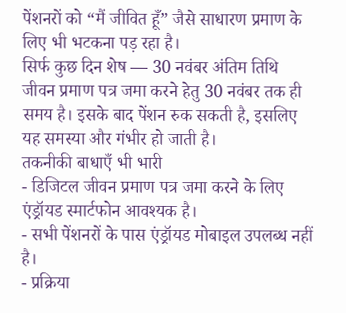पेंशनरों को “मैं जीवित हूँ” जैसे साधारण प्रमाण के लिए भी भटकना पड़ रहा है।
सिर्फ कुछ दिन शेष — 30 नवंबर अंतिम तिथि
जीवन प्रमाण पत्र जमा करने हेतु 30 नवंबर तक ही समय है। इसके बाद पेंशन रुक सकती है, इसलिए यह समस्या और गंभीर हो जाती है।
तकनीकी बाधाएँ भी भारी
- डिजिटल जीवन प्रमाण पत्र जमा करने के लिए एंड्रॉयड स्मार्टफोन आवश्यक है।
- सभी पेंशनरों के पास एंड्रॉयड मोबाइल उपलब्ध नहीं है।
- प्रक्रिया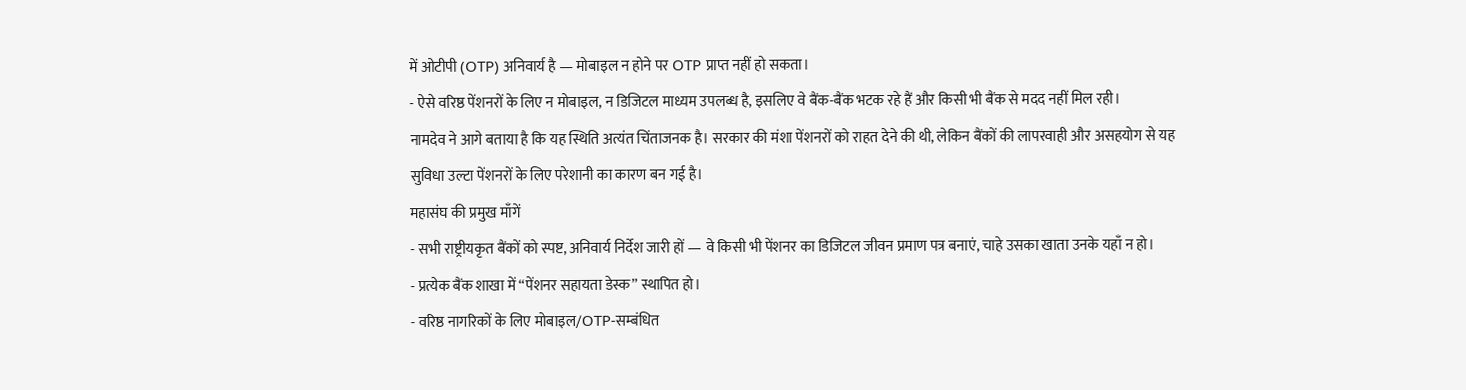में ओटीपी (OTP) अनिवार्य है — मोबाइल न होने पर OTP प्राप्त नहीं हो सकता।
- ऐसे वरिष्ठ पेंशनरों के लिए न मोबाइल, न डिजिटल माध्यम उपलब्ध है, इसलिए वे बैंक-बैंक भटक रहे हैं और किसी भी बैंक से मदद नहीं मिल रही।
नामदेव ने आगे बताया है कि यह स्थिति अत्यंत चिंताजनक है। सरकार की मंशा पेंशनरों को राहत देने की थी, लेकिन बैंकों की लापरवाही और असहयोग से यह सुविधा उल्टा पेंशनरों के लिए परेशानी का कारण बन गई है।
महासंघ की प्रमुख माँगें
- सभी राष्ट्रीयकृत बैंकों को स्पष्ट, अनिवार्य निर्देश जारी हों — वे किसी भी पेंशनर का डिजिटल जीवन प्रमाण पत्र बनाएं, चाहे उसका खाता उनके यहाँ न हो।
- प्रत्येक बैंक शाखा में “पेंशनर सहायता डेस्क” स्थापित हो।
- वरिष्ठ नागरिकों के लिए मोबाइल/OTP-सम्बंधित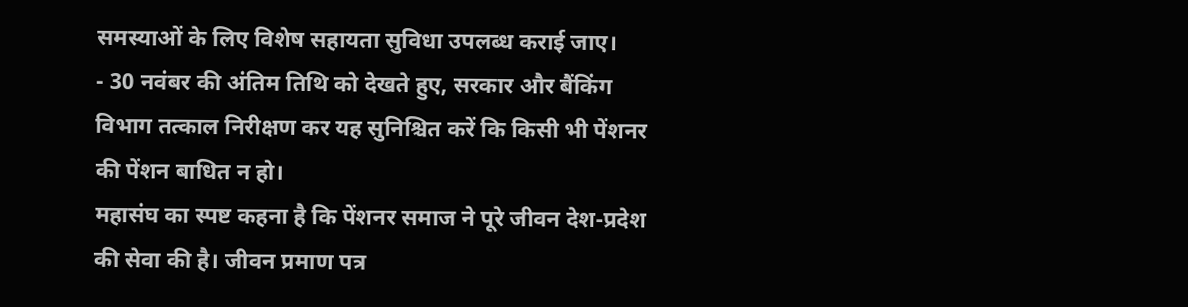समस्याओं के लिए विशेष सहायता सुविधा उपलब्ध कराई जाए।
- 30 नवंबर की अंतिम तिथि को देखते हुए, सरकार और बैंकिंग विभाग तत्काल निरीक्षण कर यह सुनिश्चित करें कि किसी भी पेंशनर की पेंशन बाधित न हो।
महासंघ का स्पष्ट कहना है कि पेंशनर समाज ने पूरे जीवन देश-प्रदेश की सेवा की है। जीवन प्रमाण पत्र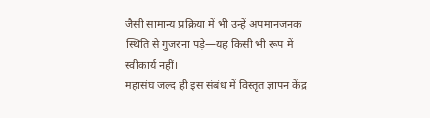जैसी सामान्य प्रक्रिया में भी उन्हें अपमानजनक स्थिति से गुजरना पड़े—यह किसी भी रूप में स्वीकार्य नहीं।
महासंघ जल्द ही इस संबंध में विस्तृत ज्ञापन केंद्र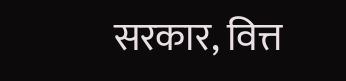सरकार, वित्त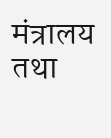मंत्रालय तथा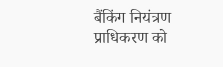बैंकिंग नियंत्रण प्राधिकरण को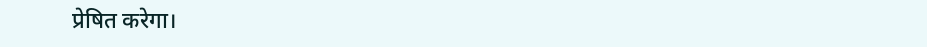प्रेषित करेगा।